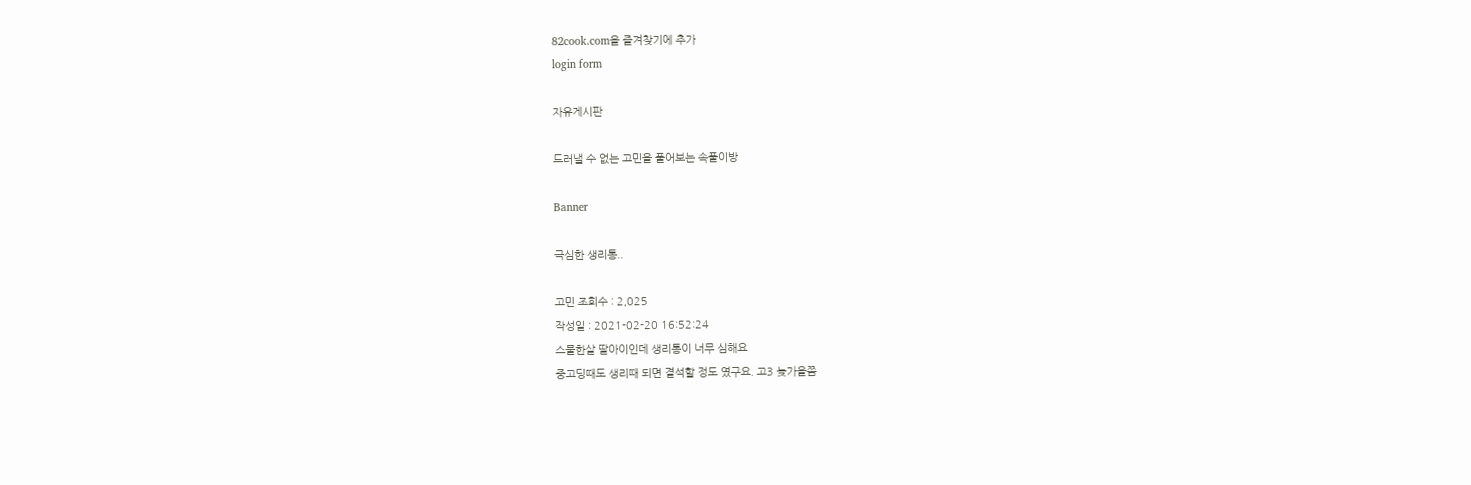82cook.com을 즐겨찾기에 추가
login form

자유게시판

드러낼 수 없는 고민을 풀어보는 속풀이방

Banner

극심한 생리통..

고민 조회수 : 2,025
작성일 : 2021-02-20 16:52:24
스물한살 딸아이인데 생리통이 너무 심해요
중고딩때도 생리때 되면 결석할 정도 였구요. 고3 늦가을쯤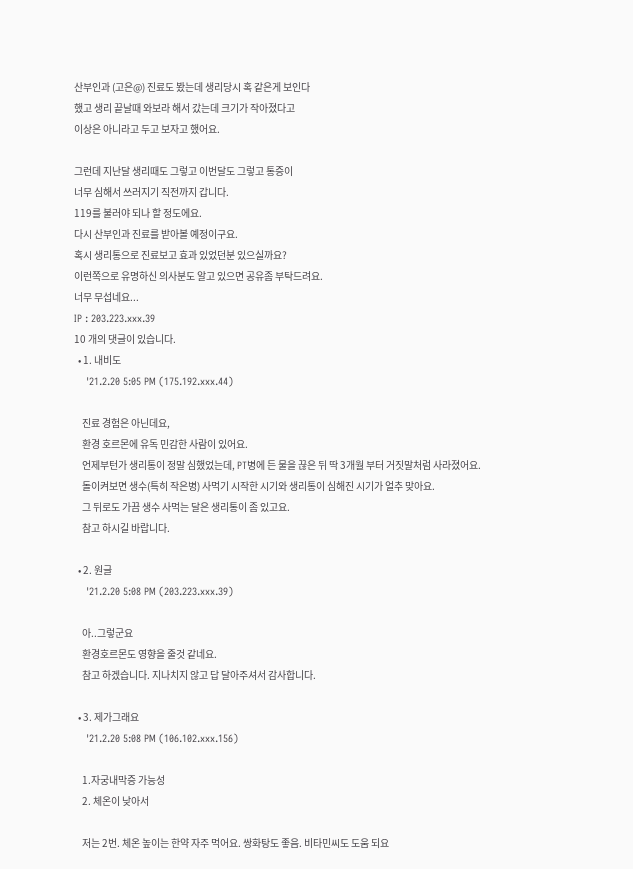산부인과 (고은@) 진료도 봤는데 생리당시 혹 같은게 보인다
했고 생리 끝날때 와보라 해서 갔는데 크기가 작아졌다고
이상은 아니라고 두고 보자고 했어요.

그런데 지난달 생리때도 그렇고 이번달도 그렇고 통증이
너무 심해서 쓰러지기 직전까지 갑니다.
119를 불러야 되나 할 정도에요.
다시 산부인과 진료를 받아볼 예정이구요.
혹시 생리통으로 진료보고 효과 있었던분 있으실까요?
이런쪽으로 유명하신 의사분도 알고 있으면 공유좀 부탁드려요.
너무 무섭네요...
IP : 203.223.xxx.39
10 개의 댓글이 있습니다.
  • 1. 내비도
    '21.2.20 5:05 PM (175.192.xxx.44)

    진료 경험은 아닌데요,
    환경 호르몬에 유독 민감한 사람이 있어요.
    언제부턴가 생리통이 정말 심했었는데, PT병에 든 물을 끊은 뒤 딱 3개월 부터 거짓말처럼 사라졌어요.
    돌이켜보면 생수(특히 작은병) 사먹기 시작한 시기와 생리통이 심해진 시기가 얼추 맞아요.
    그 뒤로도 가끔 생수 사먹는 달은 생리통이 좀 있고요.
    참고 하시길 바랍니다.

  • 2. 원글
    '21.2.20 5:08 PM (203.223.xxx.39)

    아..그렇군요
    환경호르몬도 영향을 줄것 같네요.
    참고 하겠습니다. 지나치지 않고 답 달아주셔서 감사합니다.

  • 3. 제가그래요
    '21.2.20 5:08 PM (106.102.xxx.156)

    1.자궁내막증 가능성
    2. 체온이 낮아서

    저는 2번. 체온 높이는 한약 자주 먹어요. 쌍화탕도 좋음. 비타민씨도 도움 되요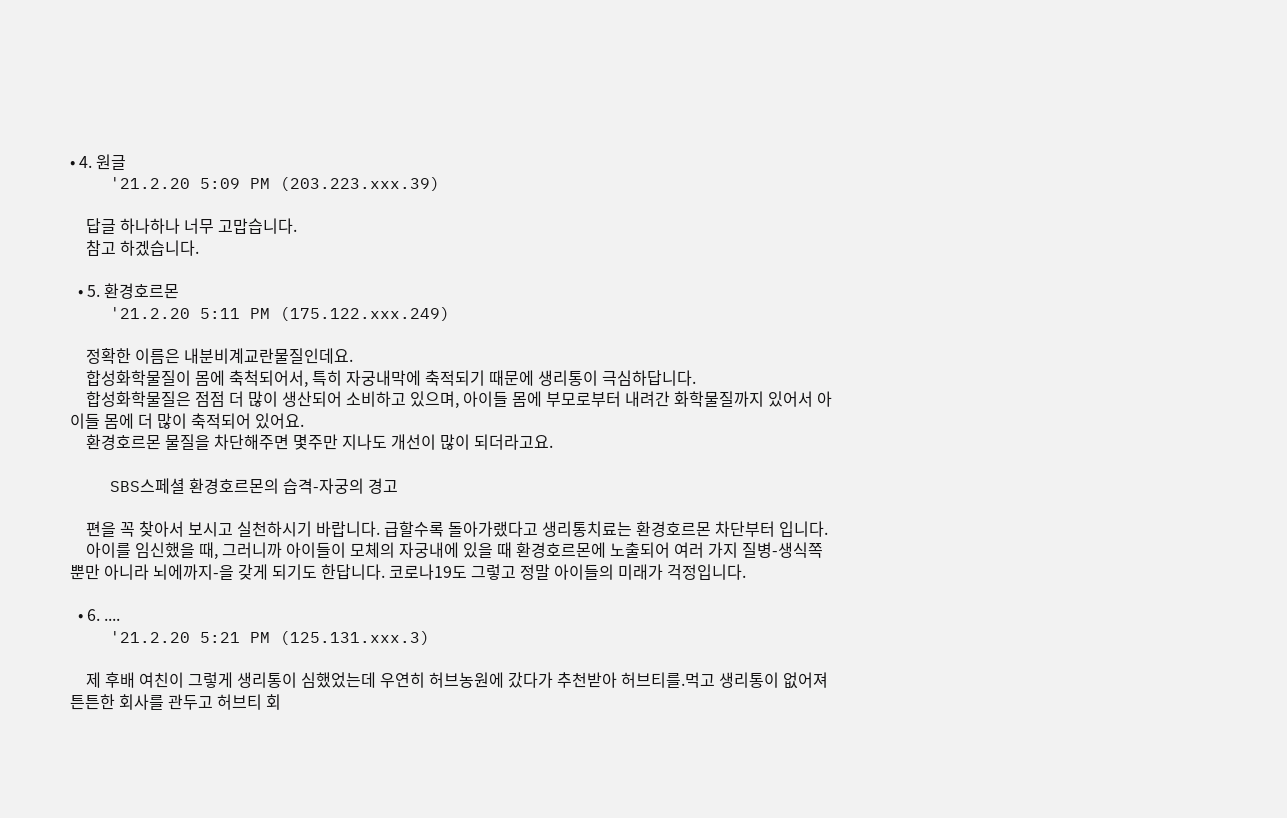• 4. 원글
    '21.2.20 5:09 PM (203.223.xxx.39)

    답글 하나하나 너무 고맙습니다.
    참고 하겠습니다.

  • 5. 환경호르몬
    '21.2.20 5:11 PM (175.122.xxx.249)

    정확한 이름은 내분비계교란물질인데요.
    합성화학물질이 몸에 축척되어서, 특히 자궁내막에 축적되기 때문에 생리통이 극심하답니다.
    합성화학물질은 점점 더 많이 생산되어 소비하고 있으며, 아이들 몸에 부모로부터 내려간 화학물질까지 있어서 아이들 몸에 더 많이 축적되어 있어요.
    환경호르몬 물질을 차단해주면 몇주만 지나도 개선이 많이 되더라고요.

    SBS스페셜 환경호르몬의 습격-자궁의 경고

    편을 꼭 찾아서 보시고 실천하시기 바랍니다. 급할수록 돌아가랬다고 생리통치료는 환경호르몬 차단부터 입니다.
    아이를 임신했을 때, 그러니까 아이들이 모체의 자궁내에 있을 때 환경호르몬에 노출되어 여러 가지 질병-생식쪽 뿐만 아니라 뇌에까지-을 갖게 되기도 한답니다. 코로나19도 그렇고 정말 아이들의 미래가 걱정입니다.

  • 6. ....
    '21.2.20 5:21 PM (125.131.xxx.3)

    제 후배 여친이 그렇게 생리통이 심했었는데 우연히 허브농원에 갔다가 추천받아 허브티를.먹고 생리통이 없어져 튼튼한 회사를 관두고 허브티 회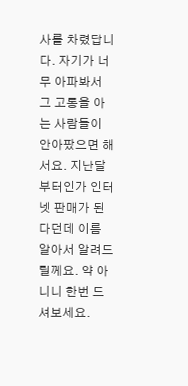사를 차렸답니다. 자기가 너무 아파봐서 그 고통을 아는 사람들이 안아팠으면 해서요. 지난달부터인가 인터넷 판매가 된다던데 이름 알아서 알려드릴께요. 약 아니니 한번 드셔보세요.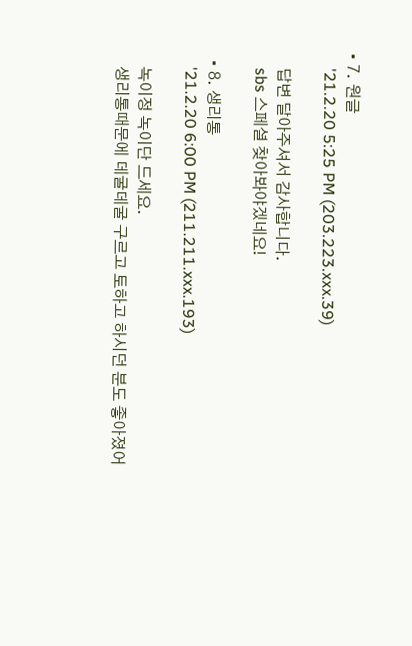• 7. 원글
    '21.2.20 5:25 PM (203.223.xxx.39)

    답변 달아주셔서 감사합니다.
    sbs 스페셜 찾아봐야겠네요!

  • 8. 생리통
    '21.2.20 6:00 PM (211.211.xxx.193)

    녹이정 녹이단 드세요.
    생리통때문에 데굴데굴 구르고 토하고 하시던 분도 좋아졌어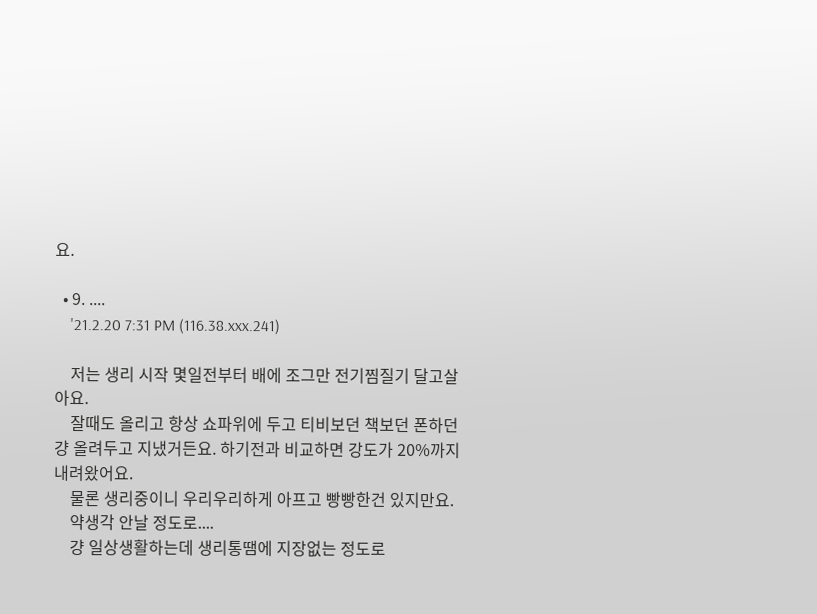요.

  • 9. ....
    '21.2.20 7:31 PM (116.38.xxx.241)

    저는 생리 시작 몇일전부터 배에 조그만 전기찜질기 달고살아요.
    잘때도 올리고 항상 쇼파위에 두고 티비보던 책보던 폰하던 걍 올려두고 지냈거든요. 하기전과 비교하면 강도가 20%까지 내려왔어요.
    물론 생리중이니 우리우리하게 아프고 빵빵한건 있지만요.
    약생각 안날 정도로....
    걍 일상생활하는데 생리통땜에 지장없는 정도로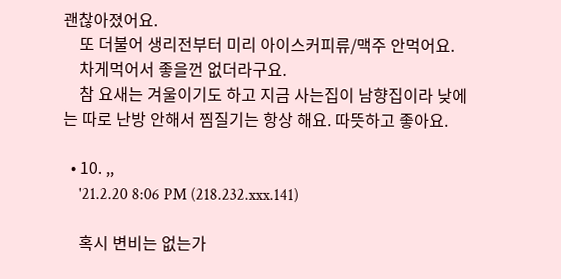괜찮아졌어요.
    또 더불어 생리전부터 미리 아이스커피류/맥주 안먹어요.
    차게먹어서 좋을껀 없더라구요.
    참 요새는 겨울이기도 하고 지금 사는집이 남향집이라 낮에는 따로 난방 안해서 찜질기는 항상 해요. 따뜻하고 좋아요.

  • 10. ,,
    '21.2.20 8:06 PM (218.232.xxx.141)

    혹시 변비는 없는가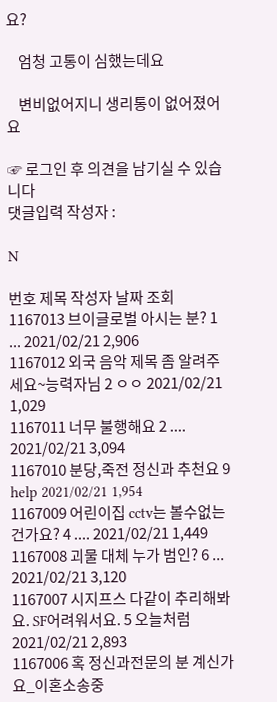요?

    엄청 고통이 심했는데요

    변비없어지니 생리통이 없어졌어요

☞ 로그인 후 의견을 남기실 수 있습니다
댓글입력 작성자 :

N

번호 제목 작성자 날짜 조회
1167013 브이글로벌 아시는 분? 1 ... 2021/02/21 2,906
1167012 외국 음악 제목 좀 알려주세요~능력자님 2 ㅇㅇ 2021/02/21 1,029
1167011 너무 불행해요 2 .... 2021/02/21 3,094
1167010 분당,죽전 정신과 추천요 9 help 2021/02/21 1,954
1167009 어린이집 cctv는 볼수없는건가요? 4 .... 2021/02/21 1,449
1167008 괴물 대체 누가 범인? 6 ... 2021/02/21 3,120
1167007 시지프스 다같이 추리해봐요. SF어려워서요. 5 오늘처럼 2021/02/21 2,893
1167006 혹 정신과전문의 분 계신가요_이혼소송중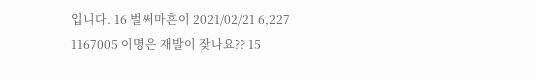입니다. 16 벌써마흔이 2021/02/21 6,227
1167005 이명은 재발이 잦나요?? 15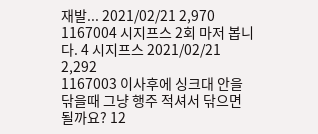재발... 2021/02/21 2,970
1167004 시지프스 2회 마저 봅니다. 4 시지프스 2021/02/21 2,292
1167003 이사후에 싱크대 안을 닦을때 그냥 행주 적셔서 닦으면 될까요? 12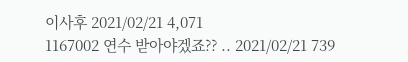이사후 2021/02/21 4,071
1167002 연수 받아야겠죠?? .. 2021/02/21 739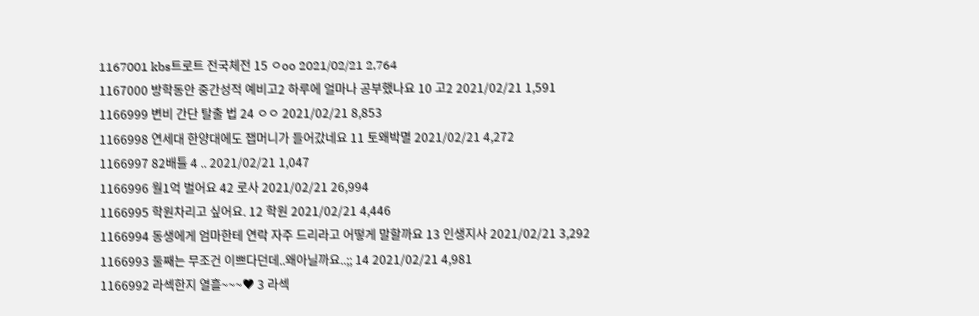1167001 kbs트로트 전국체전 15 ㅇoo 2021/02/21 2,764
1167000 방학동안 중간성적 예비고2 하루에 얼마나 공부했나요 10 고2 2021/02/21 1,591
1166999 변비 간단 탈출 법 24 ㅇㅇ 2021/02/21 8,853
1166998 연세대 한양대에도 잽머니가 들어갔네요 11 토왜박멸 2021/02/21 4,272
1166997 82배틀 4 .. 2021/02/21 1,047
1166996 월1억 벌어요 42 로사 2021/02/21 26,994
1166995 학원차리고 싶어요. 12 학원 2021/02/21 4,446
1166994 동생에게 엄마한테 연락 자주 드리라고 어떻게 말할까요 13 인생지사 2021/02/21 3,292
1166993 둘째는 무조건 이쁘다던데..왜아닐까요..;; 14 2021/02/21 4,981
1166992 라섹한지 열흘~~~♥ 3 라섹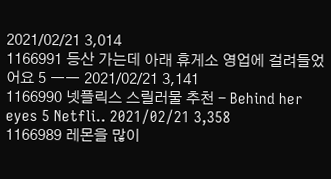2021/02/21 3,014
1166991 등산 가는데 아래 휴게소 영업에 걸려들었어요 5 ㅡㅡ 2021/02/21 3,141
1166990 넷플릭스 스릴러물 추천 - Behind her eyes 5 Netfli.. 2021/02/21 3,358
1166989 레몬을 많이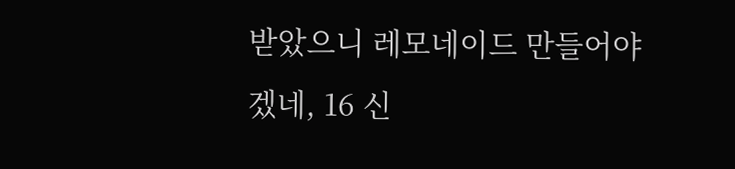받았으니 레모네이드 만들어야겠네, 16 신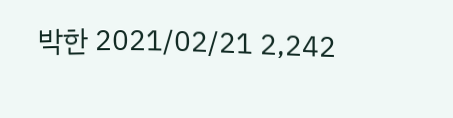박한 2021/02/21 2,242